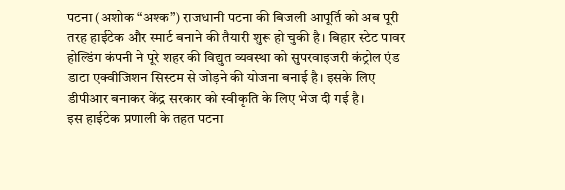पटना (अशोक “अश्क”) राजधानी पटना की बिजली आपूर्ति को अब पूरी तरह हाईटेक और स्मार्ट बनाने की तैयारी शुरू हो चुकी है। बिहार स्टेट पावर होल्डिंग कंपनी ने पूरे शहर की विद्युत व्यवस्था को सुपरवाइजरी कंट्रोल एंड डाटा एक्वीजिशन सिस्टम से जोड़ने की योजना बनाई है। इसके लिए डीपीआर बनाकर केंद्र सरकार को स्वीकृति के लिए भेज दी गई है।
इस हाईटेक प्रणाली के तहत पटना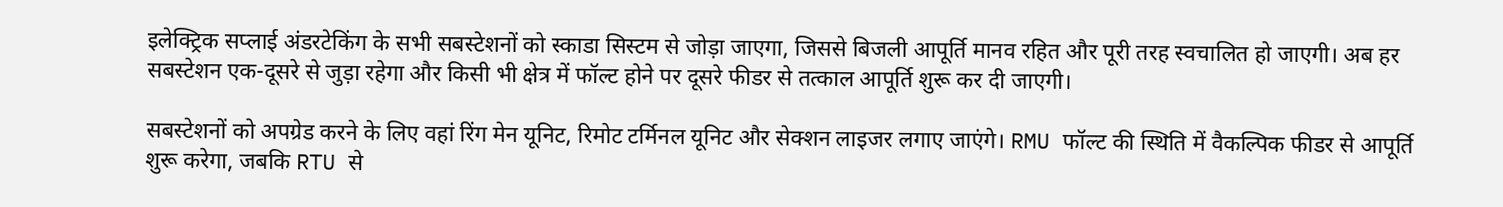इलेक्ट्रिक सप्लाई अंडरटेकिंग के सभी सबस्टेशनों को स्काडा सिस्टम से जोड़ा जाएगा, जिससे बिजली आपूर्ति मानव रहित और पूरी तरह स्वचालित हो जाएगी। अब हर सबस्टेशन एक-दूसरे से जुड़ा रहेगा और किसी भी क्षेत्र में फॉल्ट होने पर दूसरे फीडर से तत्काल आपूर्ति शुरू कर दी जाएगी।

सबस्टेशनों को अपग्रेड करने के लिए वहां रिंग मेन यूनिट, रिमोट टर्मिनल यूनिट और सेक्शन लाइजर लगाए जाएंगे। RMU फॉल्ट की स्थिति में वैकल्पिक फीडर से आपूर्ति शुरू करेगा, जबकि RTU से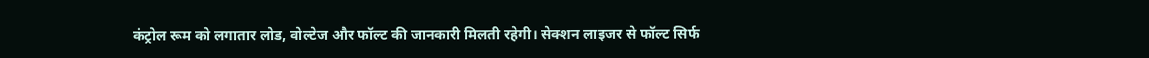कंट्रोल रूम को लगातार लोड, वोल्टेज और फॉल्ट की जानकारी मिलती रहेगी। सेक्शन लाइजर से फॉल्ट सिर्फ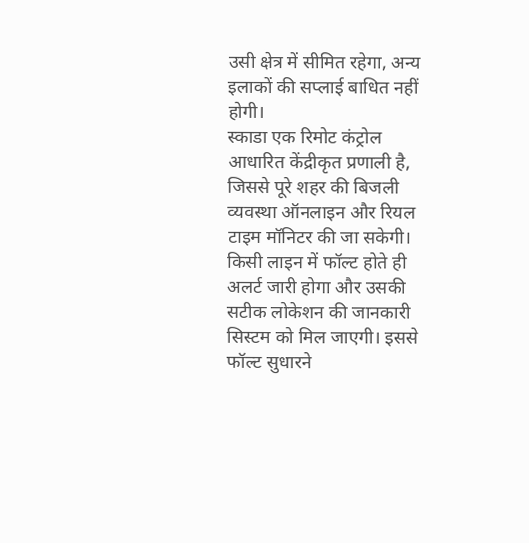उसी क्षेत्र में सीमित रहेगा, अन्य इलाकों की सप्लाई बाधित नहीं होगी।
स्काडा एक रिमोट कंट्रोल आधारित केंद्रीकृत प्रणाली है, जिससे पूरे शहर की बिजली व्यवस्था ऑनलाइन और रियल टाइम मॉनिटर की जा सकेगी। किसी लाइन में फॉल्ट होते ही अलर्ट जारी होगा और उसकी सटीक लोकेशन की जानकारी सिस्टम को मिल जाएगी। इससे फॉल्ट सुधारने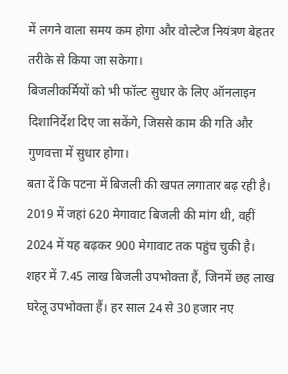में लगने वाला समय कम होगा और वोल्टेज नियंत्रण बेहतर तरीके से किया जा सकेगा।
बिजलीकर्मियों को भी फॉल्ट सुधार के लिए ऑनलाइन दिशानिर्देश दिए जा सकेंगे, जिससे काम की गति और गुणवत्ता में सुधार होगा।
बता दें कि पटना में बिजली की खपत लगातार बढ़ रही है। 2019 में जहां 620 मेगावाट बिजली की मांग थी, वहीं 2024 में यह बढ़कर 900 मेगावाट तक पहुंच चुकी है। शहर में 7.45 लाख बिजली उपभोक्ता हैं, जिनमें छह लाख घरेलू उपभोक्ता हैं। हर साल 24 से 30 हजार नए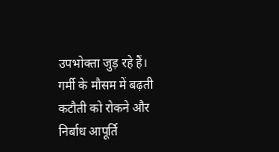उपभोक्ता जुड़ रहे हैं।
गर्मी के मौसम में बढ़ती कटौती को रोकने और निर्बाध आपूर्ति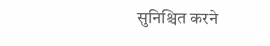सुनिश्चित करने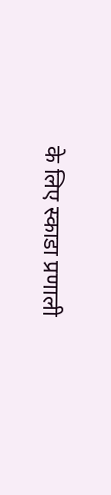के लिए स्काडा प्रणाली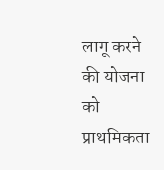लागू करने की योजना को प्राथमिकता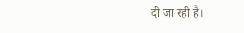दी जा रही है।